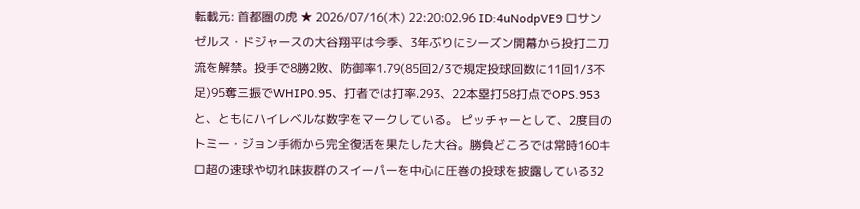転載元: 首都圏の虎 ★ 2026/07/16(木) 22:20:02.96 ID:4uNodpVE9 ロサンゼルス・ドジャースの大谷翔平は今季、3年ぶりにシーズン開幕から投打二刀流を解禁。投手で8勝2敗、防御率1.79(85回2/3で規定投球回数に11回1/3不足)95奪三振でWHIP0.95、打者では打率.293、22本塁打58打点でOPS.953と、ともにハイレベルな数字をマークしている。 ピッチャーとして、2度目のトミー・ジョン手術から完全復活を果たした大谷。勝負どころでは常時160キロ超の速球や切れ味抜群のスイーパーを中心に圧巻の投球を披露している32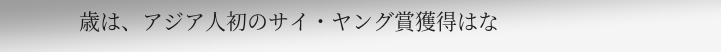歳は、アジア人初のサイ・ヤング賞獲得はな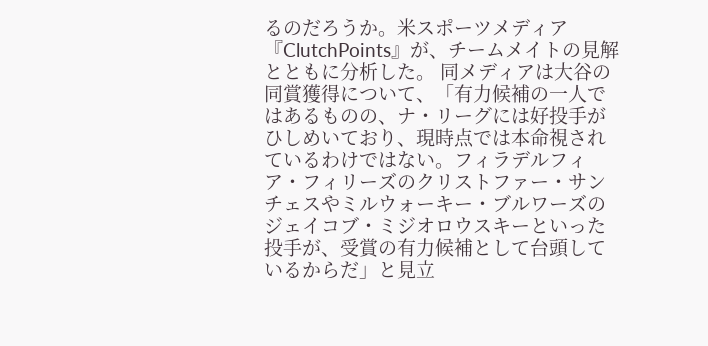るのだろうか。米スポーツメディア『ClutchPoints』が、チームメイトの見解とともに分析した。 同メディアは大谷の同賞獲得について、「有力候補の一人ではあるものの、ナ・リーグには好投手がひしめいており、現時点では本命視されているわけではない。フィラデルフィア・フィリーズのクリストファー・サンチェスやミルウォーキー・ブルワーズのジェイコブ・ミジオロウスキーといった投手が、受賞の有力候補として台頭しているからだ」と見立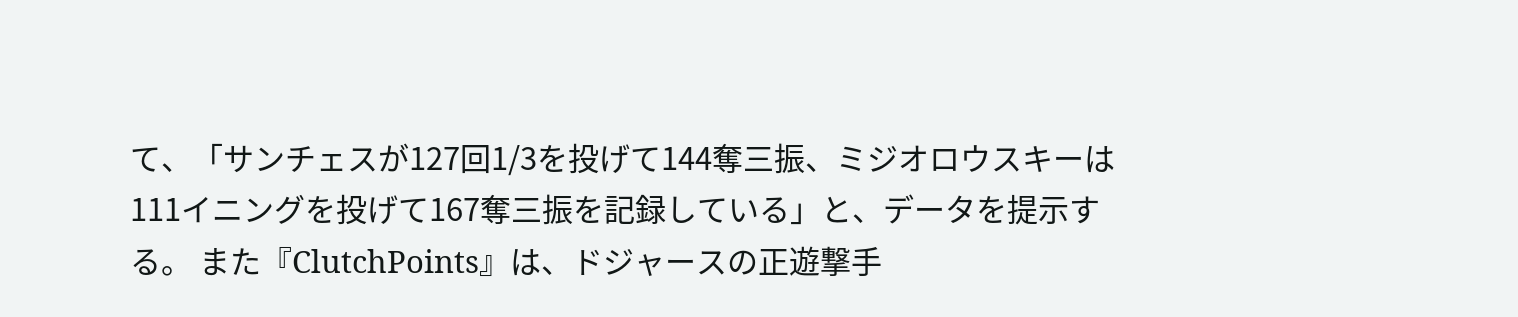て、「サンチェスが127回1/3を投げて144奪三振、ミジオロウスキーは111イニングを投げて167奪三振を記録している」と、データを提示する。 また『ClutchPoints』は、ドジャースの正遊撃手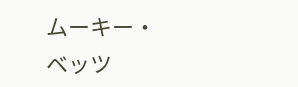ムーキー・ベッツ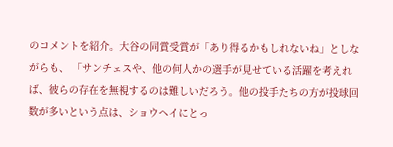のコメントを紹介。大谷の同賞受賞が「あり得るかもしれないね」としながらも、 「サンチェスや、他の何人かの選手が見せている活躍を考えれば、彼らの存在を無視するのは難しいだろう。他の投手たちの方が投球回数が多いという点は、ショウヘイにとっ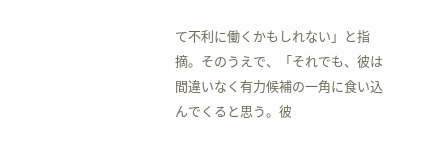て不利に働くかもしれない」と指摘。そのうえで、「それでも、彼は間違いなく有力候補の一角に食い込んでくると思う。彼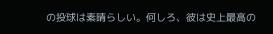の投球は素晴らしい。何しろ、彼は史上最高の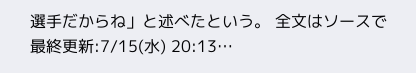選手だからね」と述べたという。 全文はソースで 最終更新:7/15(水) 20:13…